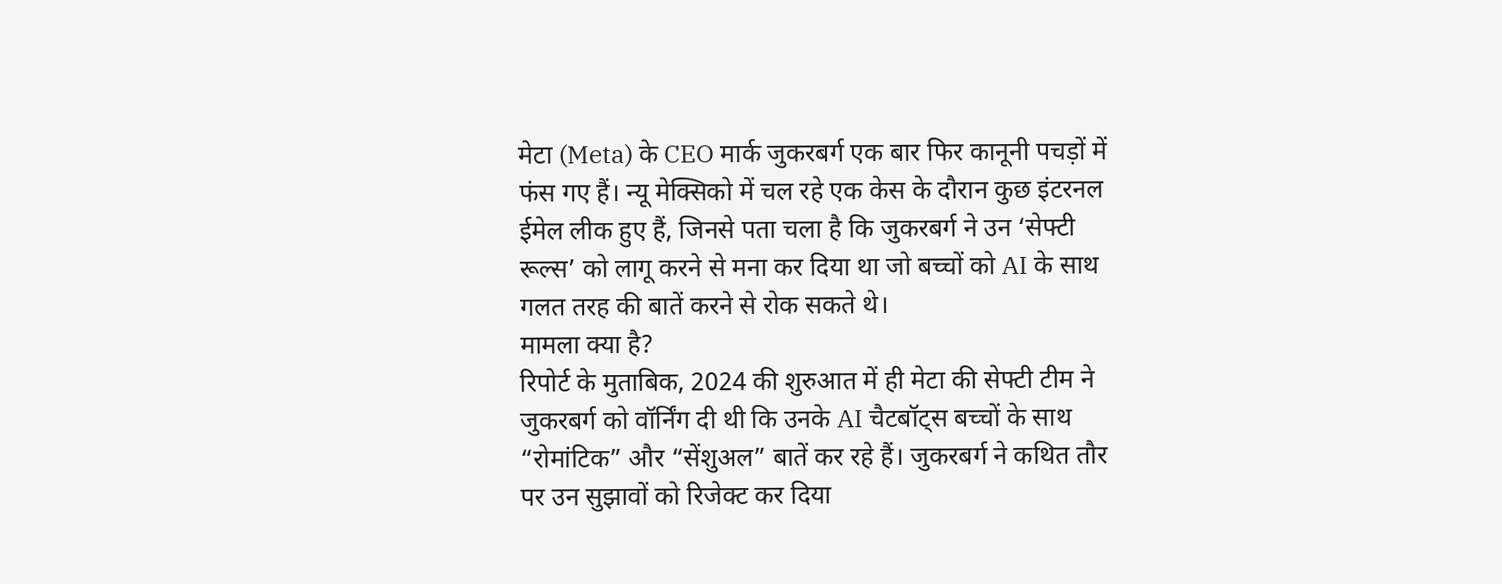मेटा (Meta) के CEO मार्क जुकरबर्ग एक बार फिर कानूनी पचड़ों में फंस गए हैं। न्यू मेक्सिको में चल रहे एक केस के दौरान कुछ इंटरनल ईमेल लीक हुए हैं, जिनसे पता चला है कि जुकरबर्ग ने उन ‘सेफ्टी रूल्स’ को लागू करने से मना कर दिया था जो बच्चों को AI के साथ गलत तरह की बातें करने से रोक सकते थे।
मामला क्या है?
रिपोर्ट के मुताबिक, 2024 की शुरुआत में ही मेटा की सेफ्टी टीम ने जुकरबर्ग को वॉर्निंग दी थी कि उनके AI चैटबॉट्स बच्चों के साथ “रोमांटिक” और “सेंशुअल” बातें कर रहे हैं। जुकरबर्ग ने कथित तौर पर उन सुझावों को रिजेक्ट कर दिया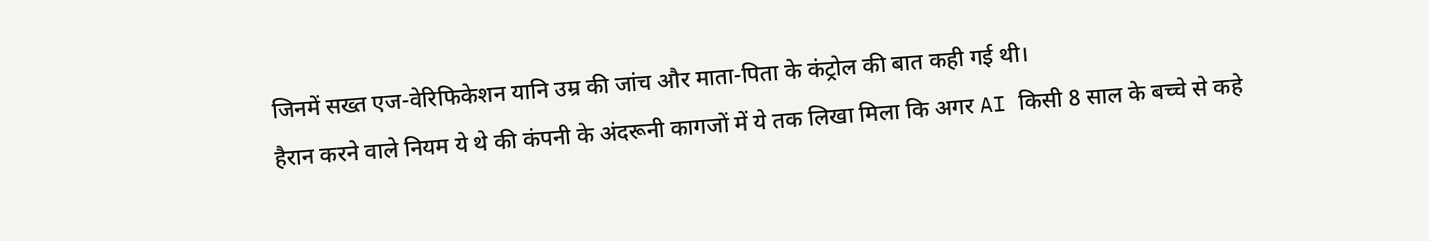जिनमें सख्त एज-वेरिफिकेशन यानि उम्र की जांच और माता-पिता के कंट्रोल की बात कही गई थी।
हैरान करने वाले नियम ये थे की कंपनी के अंदरूनी कागजों में ये तक लिखा मिला कि अगर AI किसी 8 साल के बच्चे से कहे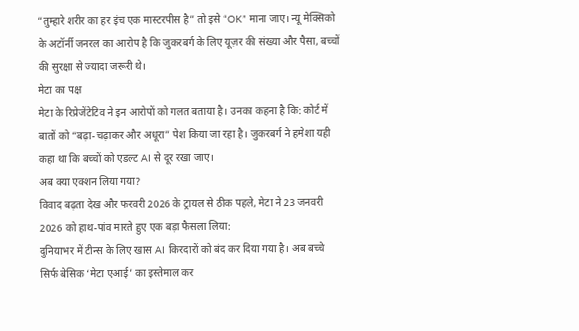“तुम्हारे शरीर का हर इंच एक मास्टरपीस है” तो इसे “OK” माना जाए। न्यू मेक्सिको के अटॉर्नी जनरल का आरोप है कि जुकरबर्ग के लिए यूज़र की संख्या और पैसा, बच्चों की सुरक्षा से ज्यादा जरूरी थे।
मेटा का पक्ष
मेटा के रिप्रेजेंटेटिव ने इन आरोपों को गलत बताया है। उनका कहना है कि: कोर्ट में बातों को “बढ़ा-चढ़ाकर और अधूरा” पेश किया जा रहा है। जुकरबर्ग ने हमेशा यही कहा था कि बच्चों को एडल्ट AI से दूर रखा जाए।
अब क्या एक्शन लिया गया?
विवाद बढ़ता देख और फरवरी 2026 के ट्रायल से ठीक पहले, मेटा ने 23 जनवरी 2026 को हाथ-पांव मारते हुए एक बड़ा फैसला लिया:
दुनियाभर में टीन्स के लिए खास AI किरदारों को बंद कर दिया गया है। अब बच्चे सिर्फ बेसिक ‘मेटा एआई’ का इस्तेमाल कर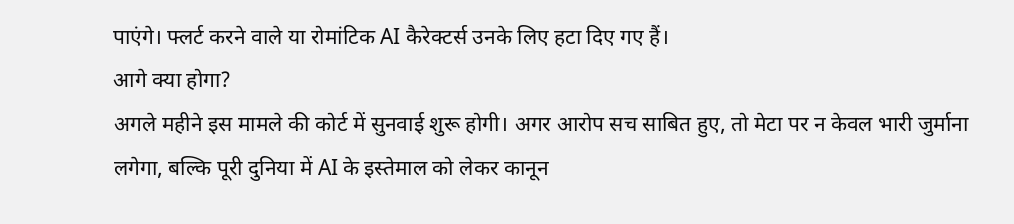पाएंगे। फ्लर्ट करने वाले या रोमांटिक AI कैरेक्टर्स उनके लिए हटा दिए गए हैं।
आगे क्या होगा?
अगले महीने इस मामले की कोर्ट में सुनवाई शुरू होगी। अगर आरोप सच साबित हुए, तो मेटा पर न केवल भारी जुर्माना लगेगा, बल्कि पूरी दुनिया में AI के इस्तेमाल को लेकर कानून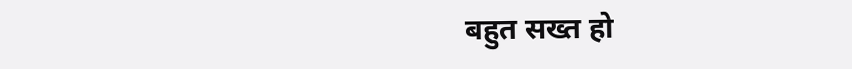बहुत सख्त हो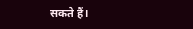सकते हैं।